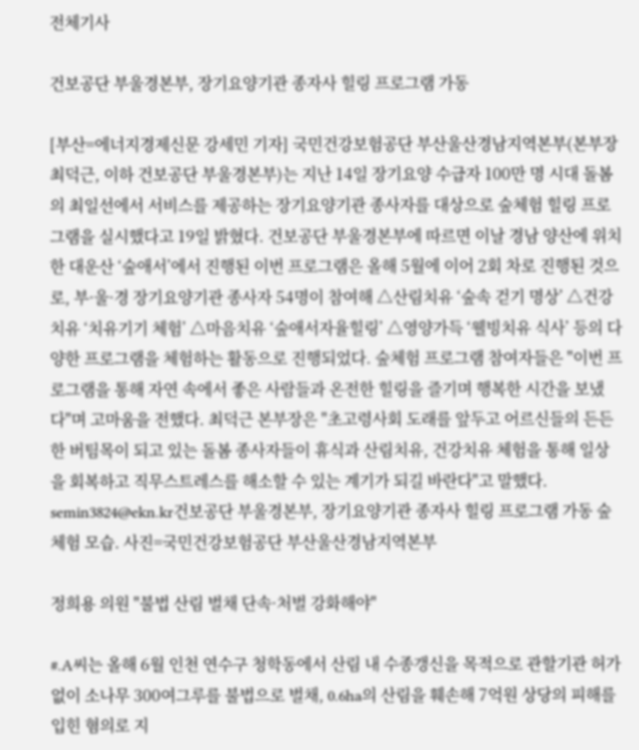전체기사

건보공단 부울경본부, 장기요양기관 종자사 힐링 프로그램 가동

[부산=에너지경제신문 강세민 기자] 국민건강보험공단 부산울산경남지역본부(본부장 최덕근, 이하 건보공단 부울경본부)는 지난 14일 장기요양 수급자 100만 명 시대 돌봄의 최일선에서 서비스를 제공하는 장기요양기관 종사자를 대상으로 숲체험 힐링 프로그램을 실시했다고 19일 밝혔다. 건보공단 부울경본부에 따르면 이날 경남 양산에 위치한 대운산 ‘숲애서’에서 진행된 이번 프로그램은 올해 5월에 이어 2회 차로 진행된 것으로, 부·울·경 장기요양기관 종사자 54명이 참여해 △산림치유 ‘숲속 걷기 명상’ △건강치유 ‘치유기기 체험’ △마음치유 ‘숲애서자율힐링’ △영양가득 ‘웰빙치유 식사’ 등의 다양한 프로그램을 체험하는 활동으로 진행되었다. 숲체험 프로그램 참여자들은 "이번 프로그램을 통해 자연 속에서 좋은 사람들과 온전한 힐링을 즐기며 행복한 시간을 보냈다"며 고마움을 전했다. 최덕근 본부장은 "초고령사회 도래를 앞두고 어르신들의 든든한 버팀목이 되고 있는 돌봄 종사자들이 휴식과 산림치유, 건강치유 체험을 통해 일상을 회복하고 직무스트레스를 해소할 수 있는 계기가 되길 바란다"고 말했다. semin3824@ekn.kr건보공단 부울경본부, 장기요양기관 종자사 힐링 프로그램 가동 숲체험 모습. 사진=국민건강보험공단 부산울산경남지역본부

정희용 의원 "불법 산림 벌채 단속·처벌 강화해야"

#.A씨는 올해 6월 인천 연수구 청학동에서 산림 내 수종갱신을 목적으로 관할기관 허가 없이 소나무 300여그루를 불법으로 벌채, 0.6ha의 산림을 훼손해 7억원 상당의 피해를 입힌 혐의로 지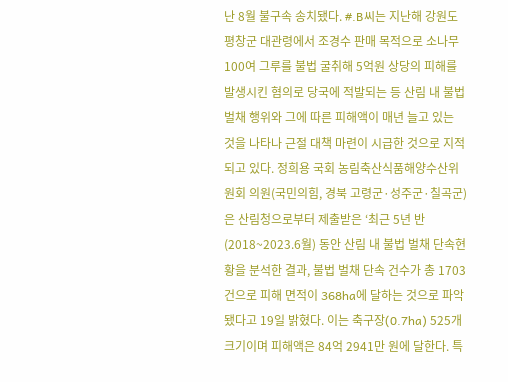난 8월 불구속 송치됐다. #.B씨는 지난해 강원도 평창군 대관령에서 조경수 판매 목적으로 소나무 100여 그루를 불법 굴취해 5억원 상당의 피해를 발생시킨 혐의로 당국에 적발되는 등 산림 내 불법 벌채 행위와 그에 따른 피해액이 매년 늘고 있는 것을 나타나 근절 대책 마련이 시급한 것으로 지적되고 있다. 정희용 국회 농림축산식품해양수산위원회 의원(국민의힘, 경북 고령군·성주군·칠곡군)은 산림청으로부터 제출받은 ‘최근 5년 반(2018~2023.6월) 동안 산림 내 불법 벌채 단속현황을 분석한 결과, 불법 벌채 단속 건수가 총 1703건으로 피해 면적이 368ha에 달하는 것으로 파악됐다고 19일 밝혔다. 이는 축구장(0.7ha) 525개 크기이며 피해액은 84억 2941만 원에 달한다. 특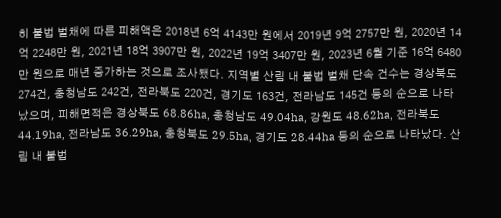히 불법 벌채에 따른 피해액은 2018년 6억 4143만 원에서 2019년 9억 2757만 원, 2020년 14억 2248만 원, 2021년 18억 3907만 원, 2022년 19억 3407만 원, 2023년 6월 기준 16억 6480만 원으로 매년 증가하는 것으로 조사됐다. 지역별 산림 내 불법 벌채 단속 건수는 경상북도 274건, 충청남도 242건, 전라북도 220건, 경기도 163건, 전라남도 145건 등의 순으로 나타났으며, 피해면적은 경상북도 68.86ha, 충청남도 49.04ha, 강원도 48.62ha, 전라북도 44.19ha, 전라남도 36.29ha, 충청북도 29.5ha, 경기도 28.44ha 등의 순으로 나타났다. 산림 내 불법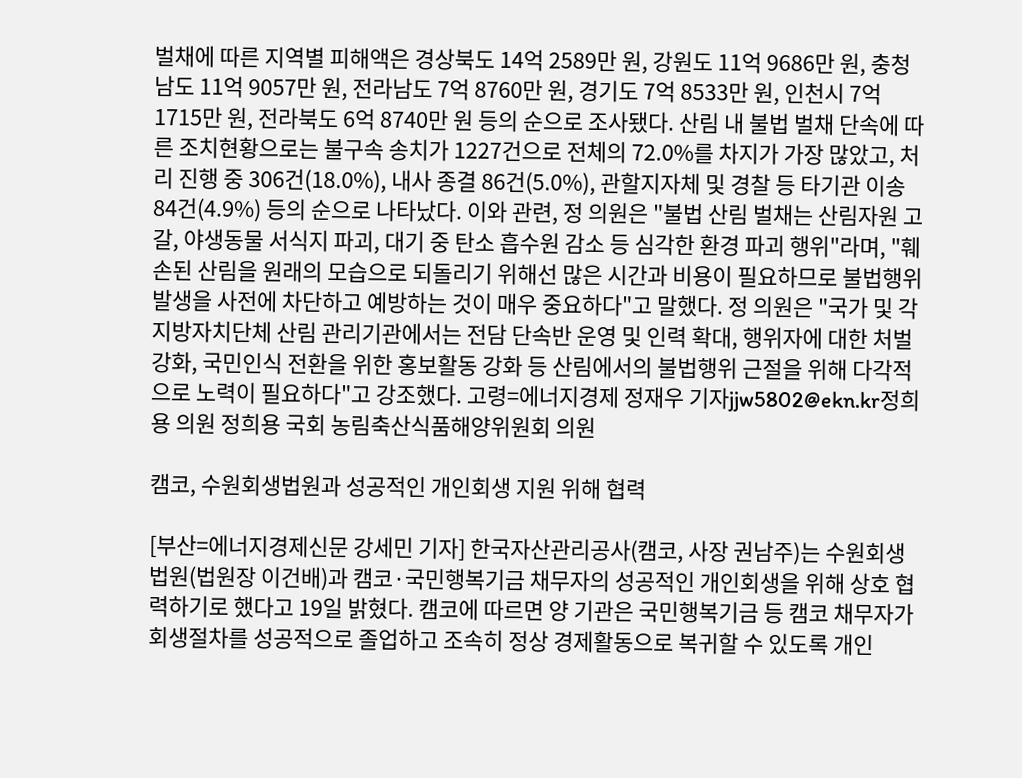벌채에 따른 지역별 피해액은 경상북도 14억 2589만 원, 강원도 11억 9686만 원, 충청남도 11억 9057만 원, 전라남도 7억 8760만 원, 경기도 7억 8533만 원, 인천시 7억 1715만 원, 전라북도 6억 8740만 원 등의 순으로 조사됐다. 산림 내 불법 벌채 단속에 따른 조치현황으로는 불구속 송치가 1227건으로 전체의 72.0%를 차지가 가장 많았고, 처리 진행 중 306건(18.0%), 내사 종결 86건(5.0%), 관할지자체 및 경찰 등 타기관 이송 84건(4.9%) 등의 순으로 나타났다. 이와 관련, 정 의원은 "불법 산림 벌채는 산림자원 고갈, 야생동물 서식지 파괴, 대기 중 탄소 흡수원 감소 등 심각한 환경 파괴 행위"라며, "훼손된 산림을 원래의 모습으로 되돌리기 위해선 많은 시간과 비용이 필요하므로 불법행위 발생을 사전에 차단하고 예방하는 것이 매우 중요하다"고 말했다. 정 의원은 "국가 및 각 지방자치단체 산림 관리기관에서는 전담 단속반 운영 및 인력 확대, 행위자에 대한 처벌 강화, 국민인식 전환을 위한 홍보활동 강화 등 산림에서의 불법행위 근절을 위해 다각적으로 노력이 필요하다"고 강조했다. 고령=에너지경제 정재우 기자jjw5802@ekn.kr정희용 의원 정희용 국회 농림축산식품해양위원회 의원

캠코, 수원회생법원과 성공적인 개인회생 지원 위해 협력

[부산=에너지경제신문 강세민 기자] 한국자산관리공사(캠코, 사장 권남주)는 수원회생법원(법원장 이건배)과 캠코·국민행복기금 채무자의 성공적인 개인회생을 위해 상호 협력하기로 했다고 19일 밝혔다. 캠코에 따르면 양 기관은 국민행복기금 등 캠코 채무자가 회생절차를 성공적으로 졸업하고 조속히 정상 경제활동으로 복귀할 수 있도록 개인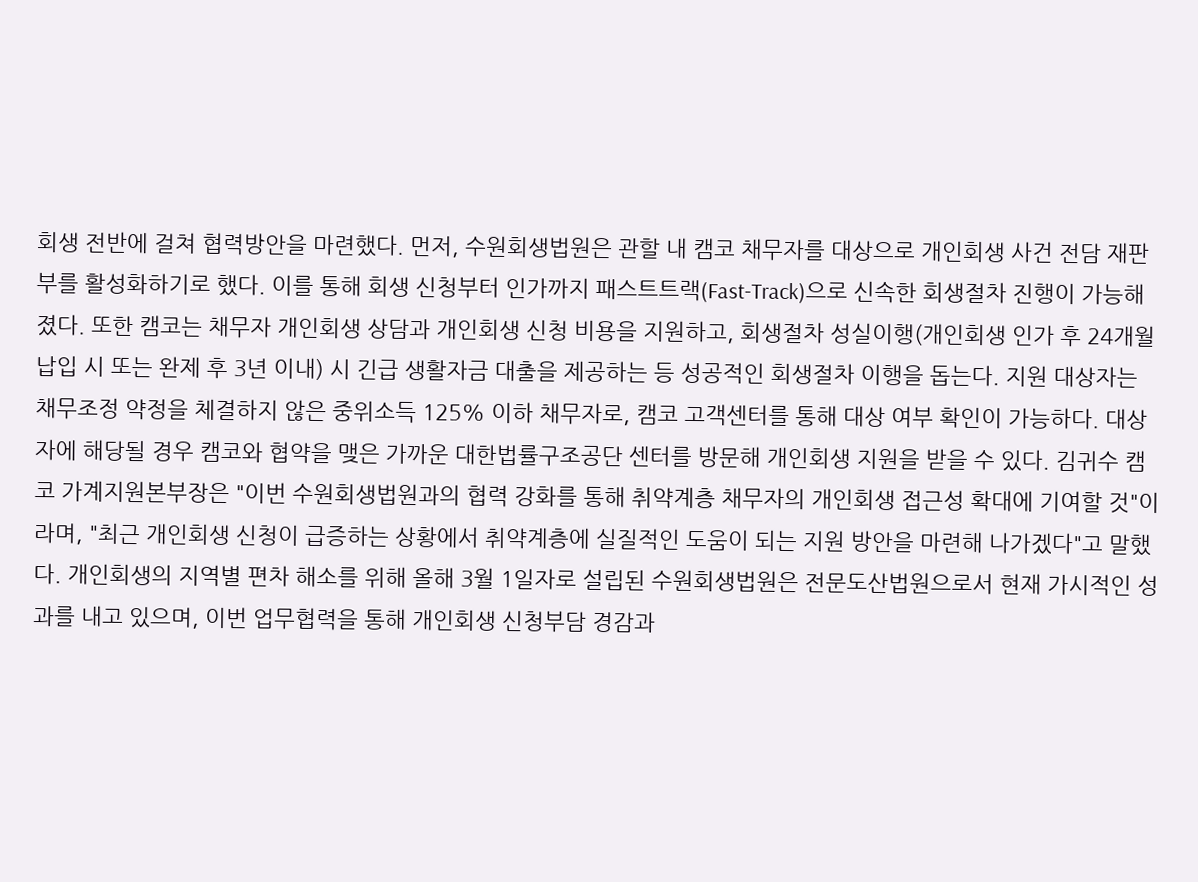회생 전반에 걸쳐 협력방안을 마련했다. 먼저, 수원회생법원은 관할 내 캠코 채무자를 대상으로 개인회생 사건 전담 재판부를 활성화하기로 했다. 이를 통해 회생 신청부터 인가까지 패스트트랙(Fast-Track)으로 신속한 회생절차 진행이 가능해졌다. 또한 캠코는 채무자 개인회생 상담과 개인회생 신청 비용을 지원하고, 회생절차 성실이행(개인회생 인가 후 24개월 납입 시 또는 완제 후 3년 이내) 시 긴급 생활자금 대출을 제공하는 등 성공적인 회생절차 이행을 돕는다. 지원 대상자는 채무조정 약정을 체결하지 않은 중위소득 125% 이하 채무자로, 캠코 고객센터를 통해 대상 여부 확인이 가능하다. 대상자에 해당될 경우 캠코와 협약을 맺은 가까운 대한법률구조공단 센터를 방문해 개인회생 지원을 받을 수 있다. 김귀수 캠코 가계지원본부장은 "이번 수원회생법원과의 협력 강화를 통해 취약계층 채무자의 개인회생 접근성 확대에 기여할 것"이라며, "최근 개인회생 신청이 급증하는 상황에서 취약계층에 실질적인 도움이 되는 지원 방안을 마련해 나가겠다"고 말했다. 개인회생의 지역별 편차 해소를 위해 올해 3월 1일자로 설립된 수원회생법원은 전문도산법원으로서 현재 가시적인 성과를 내고 있으며, 이번 업무협력을 통해 개인회생 신청부담 경감과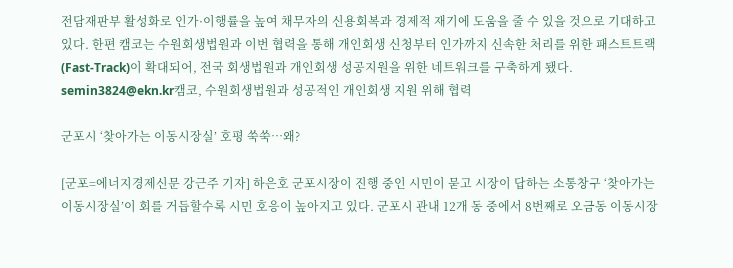전담재판부 활성화로 인가·이행률을 높여 채무자의 신용회복과 경제적 재기에 도움을 줄 수 있을 것으로 기대하고 있다. 한편 캠코는 수원회생법원과 이번 협력을 통해 개인회생 신청부터 인가까지 신속한 처리를 위한 패스트트랙(Fast-Track)이 확대되어, 전국 회생법원과 개인회생 성공지원을 위한 네트워크를 구축하게 됐다. semin3824@ekn.kr캠코, 수원회생법원과 성공적인 개인회생 지원 위해 협력

군포시 ‘찾아가는 이동시장실’ 호평 쑥쑥…왜?

[군포=에너지경제신문 강근주 기자] 하은호 군포시장이 진행 중인 시민이 묻고 시장이 답하는 소통창구 ‘찾아가는 이동시장실’이 회를 거듭할수록 시민 호응이 높아지고 있다. 군포시 관내 12개 동 중에서 8번째로 오금동 이동시장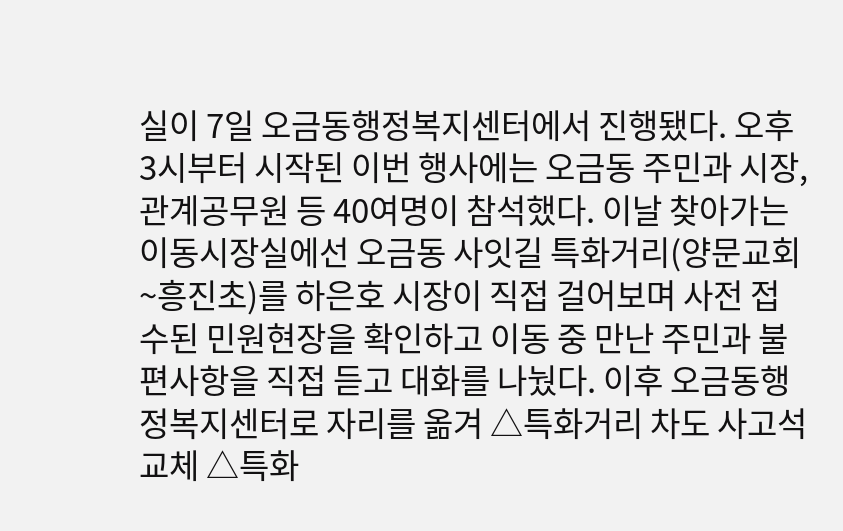실이 7일 오금동행정복지센터에서 진행됐다. 오후 3시부터 시작된 이번 행사에는 오금동 주민과 시장, 관계공무원 등 40여명이 참석했다. 이날 찾아가는 이동시장실에선 오금동 사잇길 특화거리(양문교회~흥진초)를 하은호 시장이 직접 걸어보며 사전 접수된 민원현장을 확인하고 이동 중 만난 주민과 불편사항을 직접 듣고 대화를 나눴다. 이후 오금동행정복지센터로 자리를 옮겨 △특화거리 차도 사고석 교체 △특화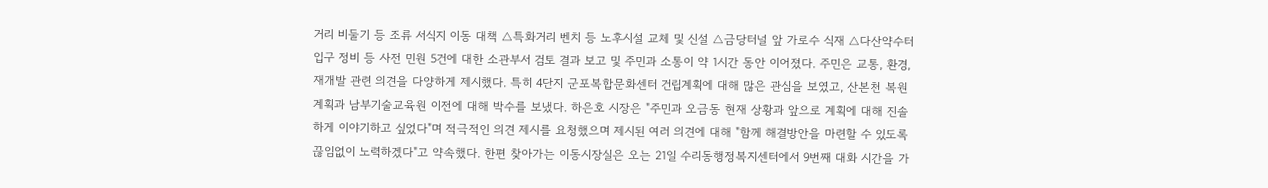거리 비둘기 등 조류 서식지 이동 대책 △특화거리 벤치 등 노후시설 교체 및 신설 △금당터널 앞 가로수 식재 △다산약수터 입구 정비 등 사전 민원 5건에 대한 소관부서 검토 결과 보고 및 주민과 소통이 약 1시간 동안 이어졌다. 주민은 교통, 환경, 재개발 관련 의견을 다양하게 제시했다. 특히 4단지 군포복합문화센터 건립계획에 대해 많은 관심을 보였고, 산본천 복원계획과 남부기술교육원 이전에 대해 박수를 보냈다. 하은호 시장은 "주민과 오금동 현재 상황과 앞으로 계획에 대해 진솔하게 이야기하고 싶었다"며 적극적인 의견 제시를 요청했으며 제시된 여러 의견에 대해 "함께 해결방안을 마련할 수 있도록 끊임없이 노력하겠다"고 약속했다. 한편 찾아가는 이동시장실은 오는 21일 수리동행정복지센터에서 9번째 대화 시간을 가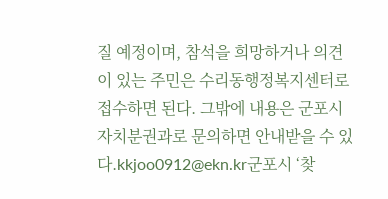질 예정이며, 참석을 희망하거나 의견이 있는 주민은 수리동행정복지센터로 접수하면 된다. 그밖에 내용은 군포시 자치분권과로 문의하면 안내받을 수 있다.kkjoo0912@ekn.kr군포시 ‘찾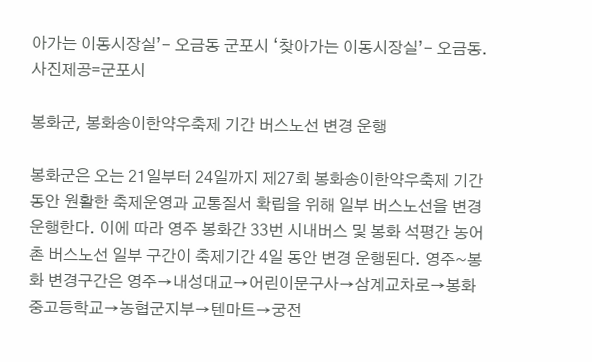아가는 이동시장실’- 오금동 군포시 ‘찾아가는 이동시장실’- 오금동. 사진제공=군포시

봉화군, 봉화송이한약우축제 기간 버스노선 변경 운행

봉화군은 오는 21일부터 24일까지 제27회 봉화송이한약우축제 기간동안 원활한 축제운영과 교통질서 확립을 위해 일부 버스노선을 변경 운행한다. 이에 따라 영주 봉화간 33번 시내버스 및 봉화 석평간 농어촌 버스노선 일부 구간이 축제기간 4일 동안 변경 운행된다. 영주~봉화 변경구간은 영주→내성대교→어린이문구사→삼계교차로→봉화중고등학교→농협군지부→텐마트→궁전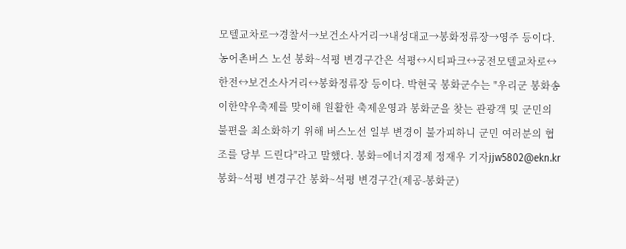모텔교차로→경찰서→보건소사거리→내성대교→봉화정류장→영주 등이다. 농어촌버스 노선 봉화~석평 변경구간은 석평↔시티파크↔궁전모텔교차로↔한전↔보건소사거리↔봉화정류장 등이다. 박현국 봉화군수는 "우리군 봉화송이한약우축제를 맞이해 원활한 축제운영과 봉화군을 찾는 관광객 및 군민의 불편을 최소화하기 위해 버스노선 일부 변경이 불가피하니 군민 여러분의 협조를 당부 드린다"라고 말했다. 봉화=에너지경제 정재우 기자jjw5802@ekn.kr봉화~석평 변경구간 봉화~석평 변경구간(제공-봉화군)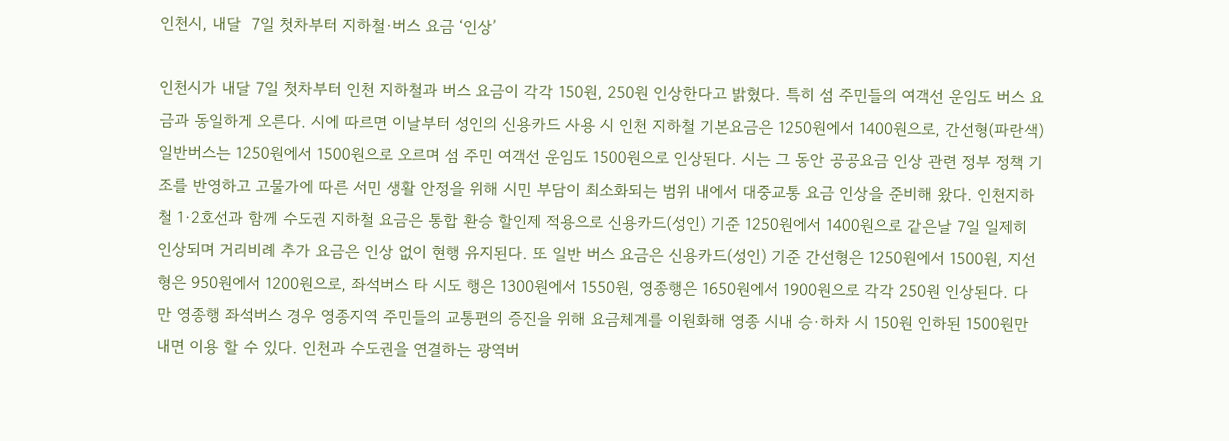인천시, 내달  7일 첫차부터 지하철·버스 요금 ‘인상’

인천시가 내달 7일 첫차부터 인천 지하철과 버스 요금이 각각 150원, 250원 인상한다고 밝혔다. 특히 섬 주민들의 여객선 운임도 버스 요금과 동일하게 오른다. 시에 따르면 이날부터 성인의 신용카드 사용 시 인천 지하철 기본요금은 1250원에서 1400원으로, 간선형(파란색) 일반버스는 1250원에서 1500원으로 오르며 섬 주민 여객선 운임도 1500원으로 인상된다. 시는 그 동안 공공요금 인상 관련 정부 정책 기조를 반영하고 고물가에 따른 서민 생활 안정을 위해 시민 부담이 최소화되는 범위 내에서 대중교통 요금 인상을 준비해 왔다. 인천지하철 1·2호선과 함께 수도권 지하철 요금은 통합 환승 할인제 적용으로 신용카드(성인) 기준 1250원에서 1400원으로 같은날 7일 일제히 인상되며 거리비례 추가 요금은 인상 없이 현행 유지된다. 또 일반 버스 요금은 신용카드(성인) 기준 간선형은 1250원에서 1500원, 지선형은 950원에서 1200원으로, 좌석버스 타 시도 행은 1300원에서 1550원, 영종행은 1650원에서 1900원으로 각각 250원 인상된다. 다만 영종행 좌석버스 경우 영종지역 주민들의 교통편의 증진을 위해 요금체계를 이원화해 영종 시내 승·하차 시 150원 인하된 1500원만 내면 이용 할 수 있다. 인천과 수도권을 연결하는 광역버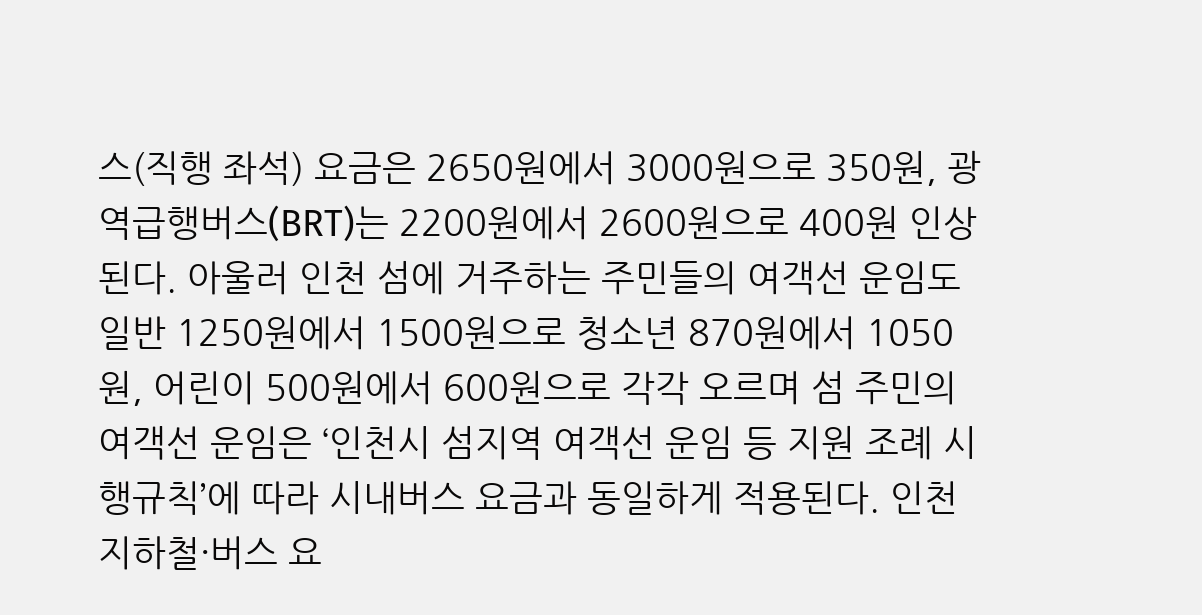스(직행 좌석) 요금은 2650원에서 3000원으로 350원, 광역급행버스(BRT)는 2200원에서 2600원으로 400원 인상된다. 아울러 인천 섬에 거주하는 주민들의 여객선 운임도 일반 1250원에서 1500원으로 청소년 870원에서 1050원, 어린이 500원에서 600원으로 각각 오르며 섬 주민의 여객선 운임은 ‘인천시 섬지역 여객선 운임 등 지원 조례 시행규칙’에 따라 시내버스 요금과 동일하게 적용된다. 인천 지하철·버스 요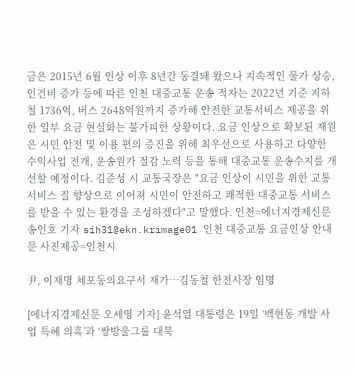금은 2015년 6월 인상 이후 8년간 동결돼 왔으나 지속적인 물가 상승, 인건비 증가 등에 따른 인천 대중교통 운송 적자는 2022년 기준 지하철 1736억, 버스 2648억원까지 증가해 안전한 교통서비스 제공을 위한 일부 요금 현실화는 불가피한 상황이다. 요금 인상으로 확보된 재원은 시민 안전 및 이용 편의 증진을 위해 최우선으로 사용하고 다양한 수익사업 전개, 운송원가 절감 노력 등을 통해 대중교통 운송수지를 개선할 예정이다. 김준성 시 교통국장은 "요금 인상이 시민을 위한 교통서비스 질 향상으로 이어져 시민이 안전하고 쾌적한 대중교통 서비스를 받을 수 있는 환경을 조성하겠다"고 말했다. 인천=에너지경제신문 송인호 기자 sih31@ekn.krimage01 인천 대중교통 요금인상 안내문 사진제공=인천시

尹, 이재명 체포동의요구서 재가…김동철 한전사장 임명

[에너지경제신문 오세영 기자] 윤석열 대통령은 19일 ‘백현동 개발 사업 특혜 의혹’과 ‘쌍방울그룹 대북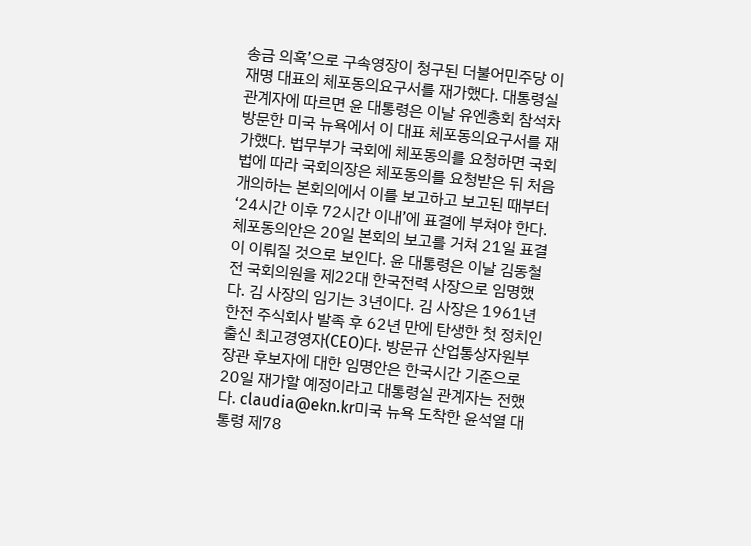송금 의혹’으로 구속영장이 청구된 더불어민주당 이재명 대표의 체포동의요구서를 재가했다. 대통령실 관계자에 따르면 윤 대통령은 이날 유엔총회 참석차 방문한 미국 뉴욕에서 이 대표 체포동의요구서를 재가했다. 법무부가 국회에 체포동의를 요청하면 국회법에 따라 국회의장은 체포동의를 요청받은 뒤 처음 개의하는 본회의에서 이를 보고하고 보고된 때부터 ‘24시간 이후 72시간 이내’에 표결에 부쳐야 한다. 체포동의안은 20일 본회의 보고를 거쳐 21일 표결이 이뤄질 것으로 보인다. 윤 대통령은 이날 김동철 전 국회의원을 제22대 한국전력 사장으로 임명했다. 김 사장의 임기는 3년이다. 김 사장은 1961년 한전 주식회사 발족 후 62년 만에 탄생한 첫 정치인 출신 최고경영자(CEO)다. 방문규 산업통상자원부 장관 후보자에 대한 임명안은 한국시간 기준으로 20일 재가할 예정이라고 대통령실 관계자는 전했다. claudia@ekn.kr미국 뉴욕 도착한 윤석열 대통령 제78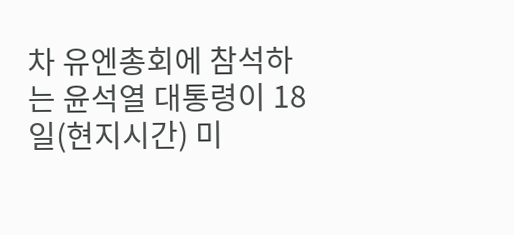차 유엔총회에 참석하는 윤석열 대통령이 18일(현지시간) 미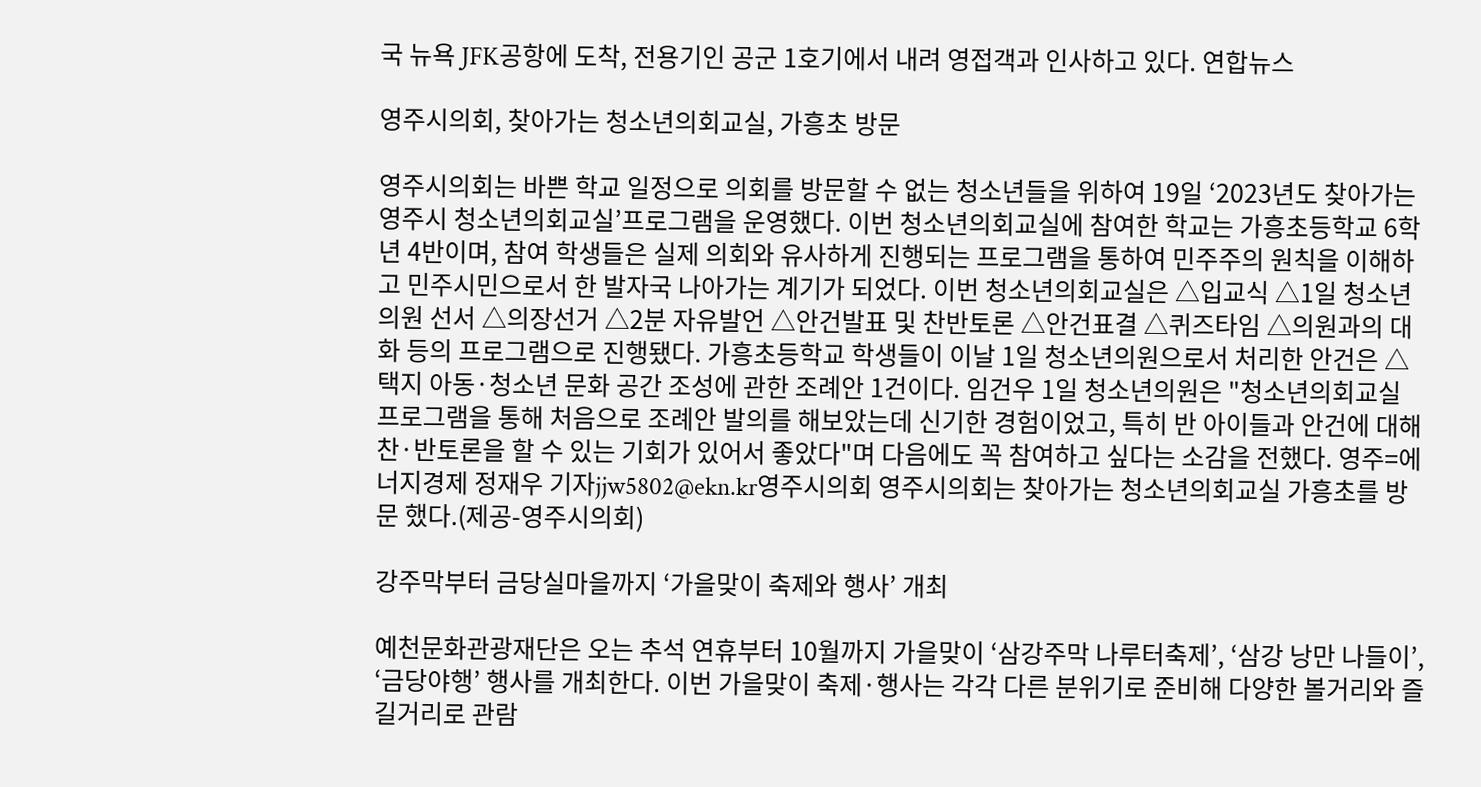국 뉴욕 JFK공항에 도착, 전용기인 공군 1호기에서 내려 영접객과 인사하고 있다. 연합뉴스

영주시의회, 찾아가는 청소년의회교실, 가흥초 방문

영주시의회는 바쁜 학교 일정으로 의회를 방문할 수 없는 청소년들을 위하여 19일 ‘2023년도 찾아가는 영주시 청소년의회교실’프로그램을 운영했다. 이번 청소년의회교실에 참여한 학교는 가흥초등학교 6학년 4반이며, 참여 학생들은 실제 의회와 유사하게 진행되는 프로그램을 통하여 민주주의 원칙을 이해하고 민주시민으로서 한 발자국 나아가는 계기가 되었다. 이번 청소년의회교실은 △입교식 △1일 청소년의원 선서 △의장선거 △2분 자유발언 △안건발표 및 찬반토론 △안건표결 △퀴즈타임 △의원과의 대화 등의 프로그램으로 진행됐다. 가흥초등학교 학생들이 이날 1일 청소년의원으로서 처리한 안건은 △택지 아동·청소년 문화 공간 조성에 관한 조례안 1건이다. 임건우 1일 청소년의원은 "청소년의회교실 프로그램을 통해 처음으로 조례안 발의를 해보았는데 신기한 경험이었고, 특히 반 아이들과 안건에 대해 찬·반토론을 할 수 있는 기회가 있어서 좋았다"며 다음에도 꼭 참여하고 싶다는 소감을 전했다. 영주=에너지경제 정재우 기자jjw5802@ekn.kr영주시의회 영주시의회는 찾아가는 청소년의회교실 가흥초를 방문 했다.(제공-영주시의회)

강주막부터 금당실마을까지 ‘가을맞이 축제와 행사’ 개최

예천문화관광재단은 오는 추석 연휴부터 10월까지 가을맞이 ‘삼강주막 나루터축제’, ‘삼강 낭만 나들이’, ‘금당야행’ 행사를 개최한다. 이번 가을맞이 축제·행사는 각각 다른 분위기로 준비해 다양한 볼거리와 즐길거리로 관람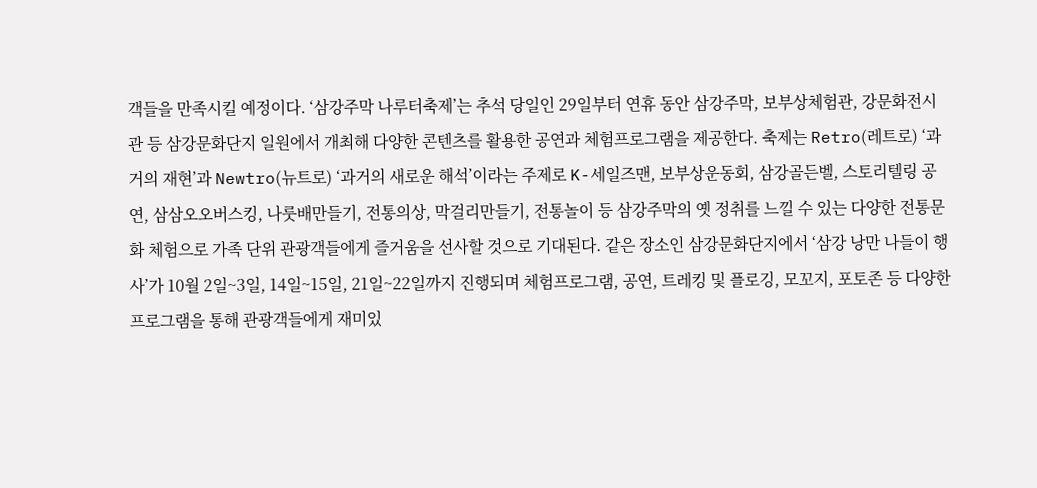객들을 만족시킬 예정이다. ‘삼강주막 나루터축제’는 추석 당일인 29일부터 연휴 동안 삼강주막, 보부상체험관, 강문화전시관 등 삼강문화단지 일원에서 개최해 다양한 콘텐츠를 활용한 공연과 체험프로그램을 제공한다. 축제는 Retro(레트로) ‘과거의 재현’과 Newtro(뉴트로) ‘과거의 새로운 해석’이라는 주제로 K-세일즈맨, 보부상운동회, 삼강골든벨, 스토리텔링 공연, 삼삼오오버스킹, 나룻배만들기, 전통의상, 막걸리만들기, 전통놀이 등 삼강주막의 옛 정취를 느낄 수 있는 다양한 전통문화 체험으로 가족 단위 관광객들에게 즐거움을 선사할 것으로 기대된다. 같은 장소인 삼강문화단지에서 ‘삼강 낭만 나들이 행사’가 10월 2일~3일, 14일~15일, 21일~22일까지 진행되며 체험프로그램, 공연, 트레킹 및 플로깅, 모꼬지, 포토존 등 다양한 프로그램을 통해 관광객들에게 재미있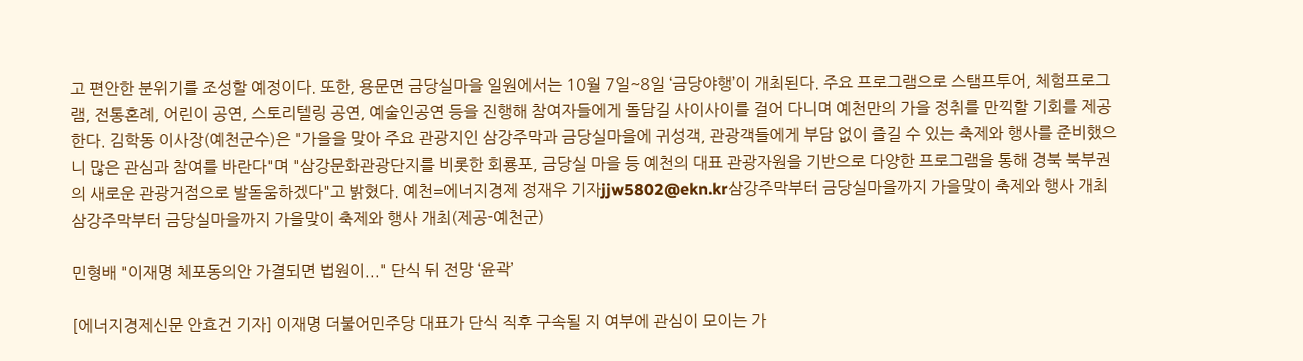고 편안한 분위기를 조성할 예정이다. 또한, 용문면 금당실마을 일원에서는 10월 7일~8일 ‘금당야행’이 개최된다. 주요 프로그램으로 스탬프투어, 체험프로그램, 전통혼례, 어린이 공연, 스토리텔링 공연, 예술인공연 등을 진행해 참여자들에게 돌담길 사이사이를 걸어 다니며 예천만의 가을 정취를 만끽할 기회를 제공한다. 김학동 이사장(예천군수)은 "가을을 맞아 주요 관광지인 삼강주막과 금당실마을에 귀성객, 관광객들에게 부담 없이 즐길 수 있는 축제와 행사를 준비했으니 많은 관심과 참여를 바란다"며 "삼강문화관광단지를 비롯한 회룡포, 금당실 마을 등 예천의 대표 관광자원을 기반으로 다양한 프로그램을 통해 경북 북부권의 새로운 관광거점으로 발돋움하겠다"고 밝혔다. 예천=에너지경제 정재우 기자jjw5802@ekn.kr삼강주막부터 금당실마을까지 가을맞이 축제와 행사 개최 삼강주막부터 금당실마을까지 가을맞이 축제와 행사 개최(제공-예천군)

민형배 "이재명 체포동의안 가결되면 법원이..." 단식 뒤 전망 ‘윤곽’

[에너지경제신문 안효건 기자] 이재명 더불어민주당 대표가 단식 직후 구속될 지 여부에 관심이 모이는 가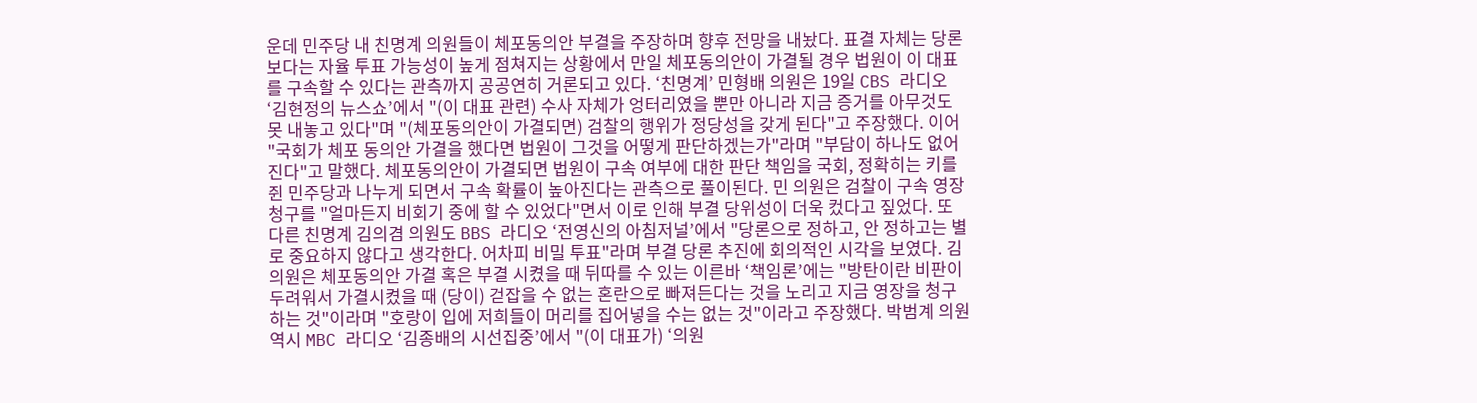운데 민주당 내 친명계 의원들이 체포동의안 부결을 주장하며 향후 전망을 내놨다. 표결 자체는 당론 보다는 자율 투표 가능성이 높게 점쳐지는 상황에서 만일 체포동의안이 가결될 경우 법원이 이 대표를 구속할 수 있다는 관측까지 공공연히 거론되고 있다. ‘친명계’ 민형배 의원은 19일 CBS 라디오 ‘김현정의 뉴스쇼’에서 "(이 대표 관련) 수사 자체가 엉터리였을 뿐만 아니라 지금 증거를 아무것도 못 내놓고 있다"며 "(체포동의안이 가결되면) 검찰의 행위가 정당성을 갖게 된다"고 주장했다. 이어 "국회가 체포 동의안 가결을 했다면 법원이 그것을 어떻게 판단하겠는가"라며 "부담이 하나도 없어진다"고 말했다. 체포동의안이 가결되면 법원이 구속 여부에 대한 판단 책임을 국회, 정확히는 키를 쥔 민주당과 나누게 되면서 구속 확률이 높아진다는 관측으로 풀이된다. 민 의원은 검찰이 구속 영장 청구를 "얼마든지 비회기 중에 할 수 있었다"면서 이로 인해 부결 당위성이 더욱 컸다고 짚었다. 또 다른 친명계 김의겸 의원도 BBS 라디오 ‘전영신의 아침저널’에서 "당론으로 정하고, 안 정하고는 별로 중요하지 않다고 생각한다. 어차피 비밀 투표"라며 부결 당론 추진에 회의적인 시각을 보였다. 김 의원은 체포동의안 가결 혹은 부결 시켰을 때 뒤따를 수 있는 이른바 ‘책임론’에는 "방탄이란 비판이 두려워서 가결시켰을 때 (당이) 걷잡을 수 없는 혼란으로 빠져든다는 것을 노리고 지금 영장을 청구하는 것"이라며 "호랑이 입에 저희들이 머리를 집어넣을 수는 없는 것"이라고 주장했다. 박범계 의원 역시 MBC 라디오 ‘김종배의 시선집중’에서 "(이 대표가) ‘의원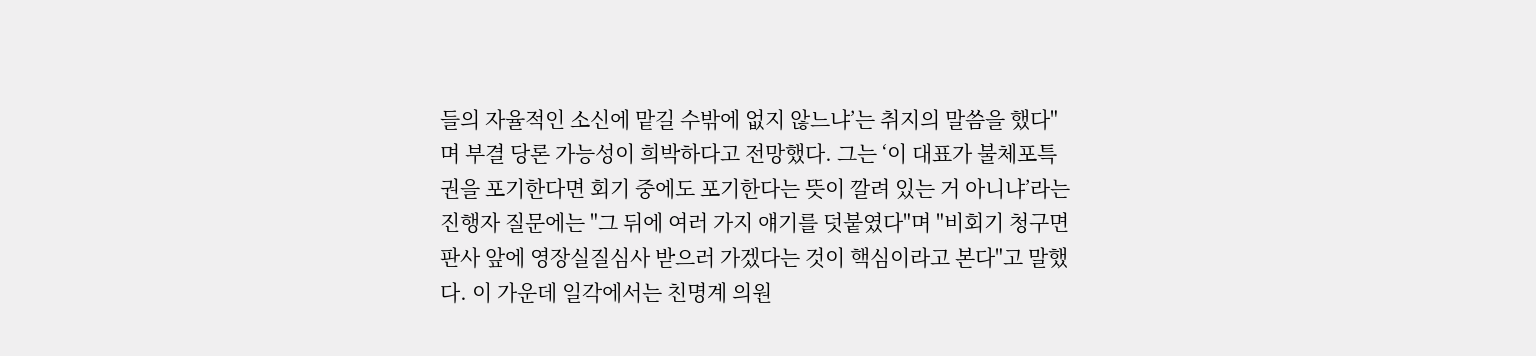들의 자율적인 소신에 맡길 수밖에 없지 않느냐’는 취지의 말씀을 했다"며 부결 당론 가능성이 희박하다고 전망했다. 그는 ‘이 대표가 불체포특권을 포기한다면 회기 중에도 포기한다는 뜻이 깔려 있는 거 아니냐’라는 진행자 질문에는 "그 뒤에 여러 가지 얘기를 덧붙였다"며 "비회기 청구면 판사 앞에 영장실질심사 받으러 가겠다는 것이 핵심이라고 본다"고 말했다. 이 가운데 일각에서는 친명계 의원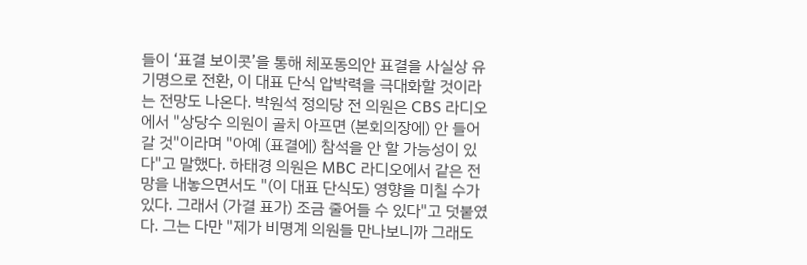들이 ‘표결 보이콧’을 통해 체포동의안 표결을 사실상 유기명으로 전환, 이 대표 단식 압박력을 극대화할 것이라는 전망도 나온다. 박원석 정의당 전 의원은 CBS 라디오에서 "상당수 의원이 골치 아프면 (본회의장에) 안 들어갈 것"이라며 "아예 (표결에) 참석을 안 할 가능성이 있다"고 말했다. 하태경 의원은 MBC 라디오에서 같은 전망을 내놓으면서도 "(이 대표 단식도) 영향을 미칠 수가 있다. 그래서 (가결 표가) 조금 줄어들 수 있다"고 덧붙였다. 그는 다만 "제가 비명계 의원들 만나보니까 그래도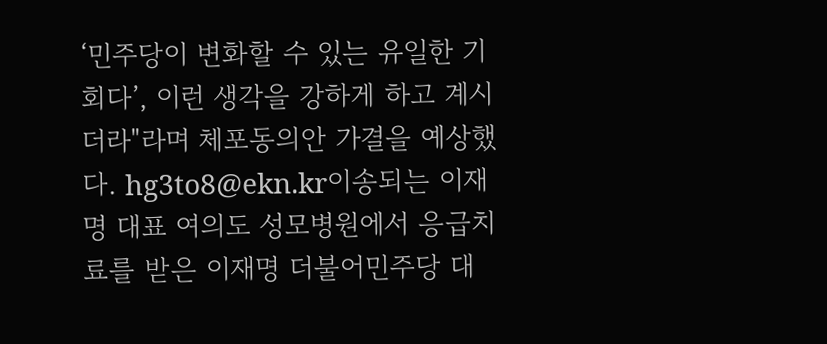‘민주당이 변화할 수 있는 유일한 기회다’, 이런 생각을 강하게 하고 계시더라"라며 체포동의안 가결을 예상했다. hg3to8@ekn.kr이송되는 이재명 대표 여의도 성모병원에서 응급치료를 받은 이재명 더불어민주당 대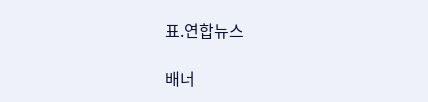표.연합뉴스

배너